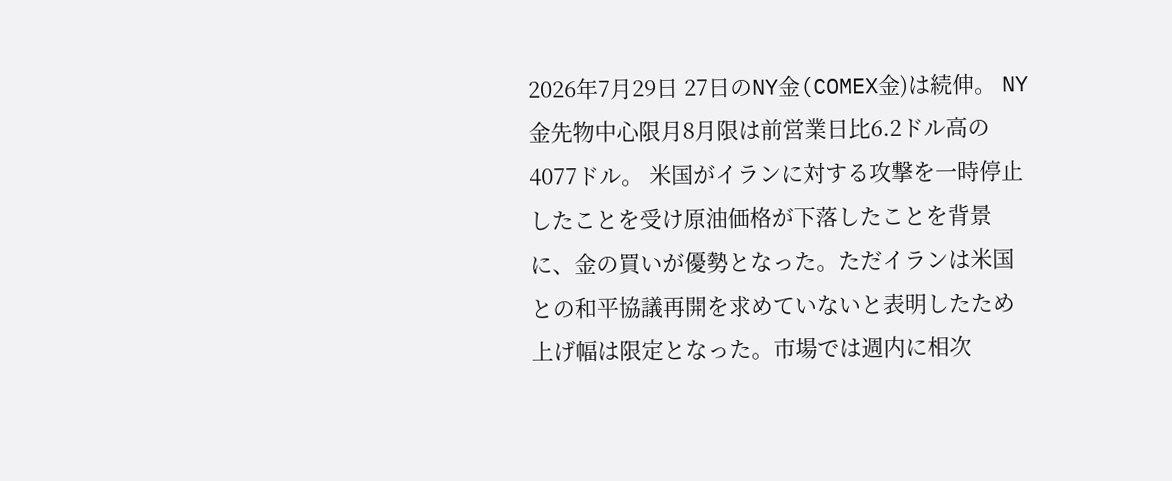2026年7月29日 27日のNY金(COMEX金)は続伸。 NY金先物中心限月8月限は前営業日比6.2ドル高の4077ドル。 米国がイランに対する攻撃を一時停止したことを受け原油価格が下落したことを背景に、金の買いが優勢となった。ただイランは米国との和平協議再開を求めていないと表明したため上げ幅は限定となった。市場では週内に相次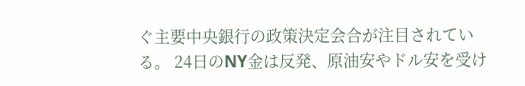ぐ主要中央銀行の政策決定会合が注目されている。 24日のNY金は反発、原油安やドル安を受け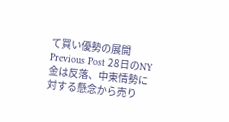て買い優勢の展開 Previous Post 28日のNY金は反落、中東情勢に対する懸念から売り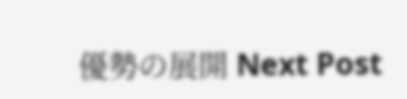優勢の展開 Next Post